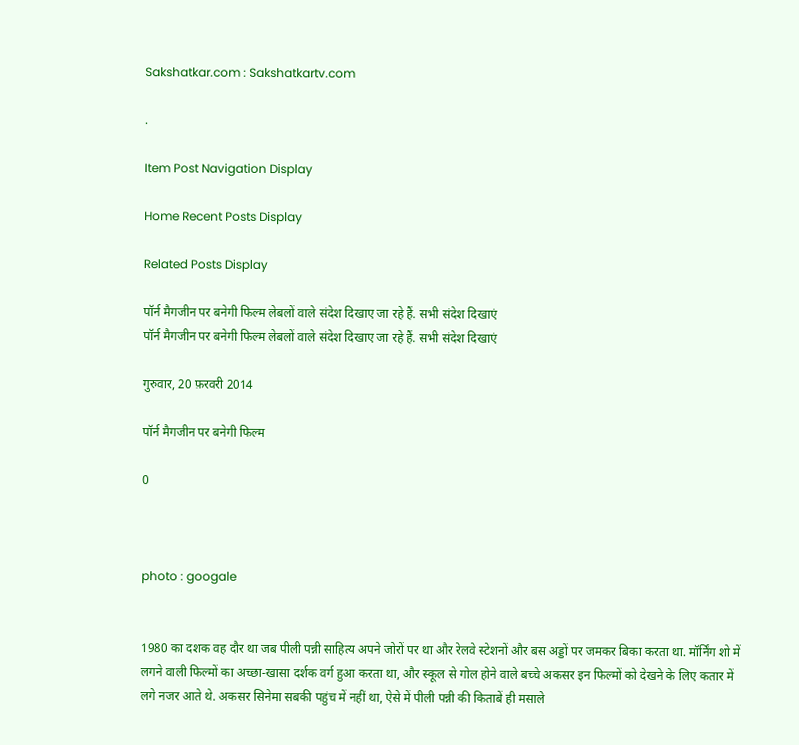Sakshatkar.com : Sakshatkartv.com

.

Item Post Navigation Display

Home Recent Posts Display

Related Posts Display

पॉर्न मैगजीन पर बनेगी फिल्म लेबलों वाले संदेश दिखाए जा रहे हैं. सभी संदेश दिखाएं
पॉर्न मैगजीन पर बनेगी फिल्म लेबलों वाले संदेश दिखाए जा रहे हैं. सभी संदेश दिखाएं

गुरुवार, 20 फ़रवरी 2014

पॉर्न मैगजीन पर बनेगी फिल्म

0



photo : googale


1980 का दशक वह दौर था जब पीली पन्नी साहित्य अपने जोरों पर था और रेलवे स्टेशनों और बस अड्डों पर जमकर बिका करता था. मॉर्निंग शो में लगने वाली फिल्मों का अच्छा-खासा दर्शक वर्ग हुआ करता था, और स्कूल से गोल होने वाले बच्चे अकसर इन फिल्मों को देखने के लिए कतार में लगे नजर आते थे. अकसर सिनेमा सबकी पहुंच में नहीं था, ऐसे में पीली पन्नी की किताबें ही मसाले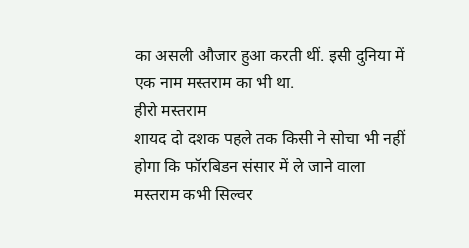का असली औजार हुआ करती थीं. इसी दुनिया में एक नाम मस्तराम का भी था.
हीरो मस्तराम
शायद दो दशक पहले तक किसी ने सोचा भी नहीं होगा कि फॉरबिडन संसार में ले जाने वाला मस्तराम कभी सिल्वर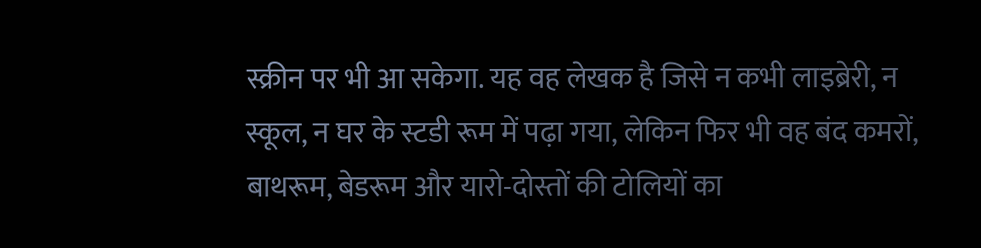स्क्रीन पर भी आ सकेगा. यह वह लेखक है जिसे न कभी लाइब्रेरी, न स्कूल, न घर के स्टडी रूम में पढ़ा गया, लेकिन फिर भी वह बंद कमरों, बाथरूम, बेडरूम और यारो-दोस्तों की टोलियों का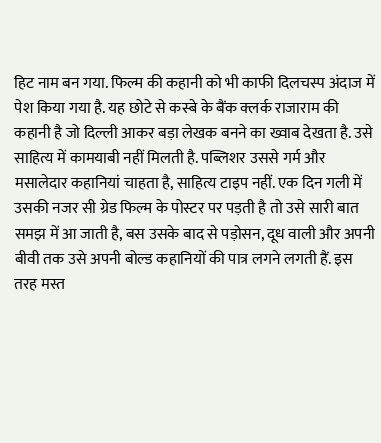हिट नाम बन गया. फिल्म की कहानी को भी काफी दिलचस्प अंदाज में पेश किया गया है. यह छोटे से कस्बे के बैंक क्लर्क राजाराम की कहानी है जो दिल्ली आकर बड़ा लेखक बनने का ख्वाब देखता है. उसे साहित्य में कामयाबी नहीं मिलती है. पब्लिशर उससे गर्म और मसालेदार कहानियां चाहता है, साहित्य टाइप नहीं. एक दिन गली में उसकी नजर सी ग्रेड फिल्म के पोस्टर पर पड़ती है तो उसे सारी बात समझ में आ जाती है, बस उसके बाद से पड़ोसन, दूध वाली और अपनी बीवी तक उसे अपनी बोल्ड कहानियों की पात्र लगने लगती हैं. इस तरह मस्त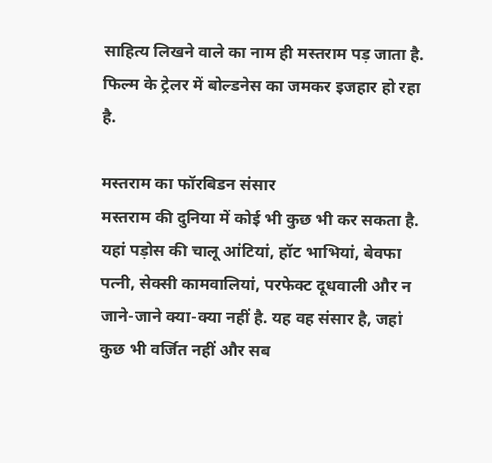साहित्य लिखने वाले का नाम ही मस्तराम पड़ जाता है. फिल्म के ट्रेलर में बोल्डनेस का जमकर इजहार हो रहा है.

मस्तराम का फॉरबिडन संसार
मस्तराम की दुनिया में कोई भी कुछ भी कर सकता है. यहां पड़ोस की चालू आंटियां, हॉट भाभियां, बेवफा पत्नी, सेक्सी कामवालियां, परफेक्ट दूधवाली और न जाने-जाने क्या-क्या नहीं है. यह वह संसार है, जहां कुछ भी वर्जित नहीं और सब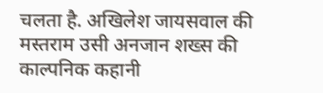चलता है. अखिलेश जायसवाल की मस्तराम उसी अनजान शख्स की काल्पनिक कहानी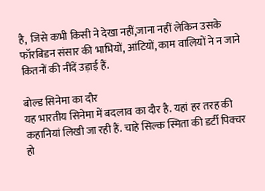है, जिसे कभी किसी ने देखा नहीं,जाना नहीं लेकिन उसके फॉरबिडन संसार की भाभियों, आंटियों, काम वालियों ने न जाने कितनों की नींदें उड़ाई हैं.

बोल्ड सिनेमा का दौर
यह भारतीय सिनेमा में बदलाव का दौर है. यहां हर तरह की कहानियां लिखी जा रही हैं. चाहे सिल्क स्मिता की डर्टी पिक्चर हो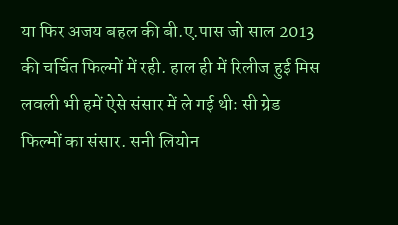या फिर अजय बहल की बी.ए.पास जो साल 2013 की चर्चित फिल्मों में रही. हाल ही में रिलीज हुई मिस लवली भी हमें ऐसे संसार में ले गई थीः सी ग्रेड फिल्मों का संसार. सनी लियोन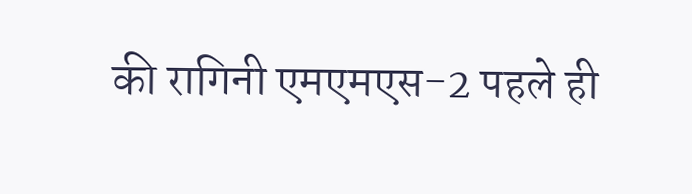की रागिनी एमएमएस-2 पहले ही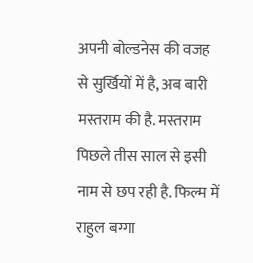अपनी बोल्डनेस की वजह से सुर्खियों में है, अब बारी मस्तराम की है. मस्तराम पिछले तीस साल से इसी नाम से छप रही है. फिल्म में राहुल बग्गा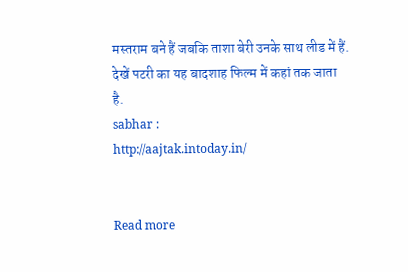मस्तराम बने हैं जबकि ताशा बेरी उनके साथ लीड में हैं. देखें पटरी का यह बादशाह फिल्म में कहां तक जाता है.
sabhar :
http://aajtak.intoday.in/


Read more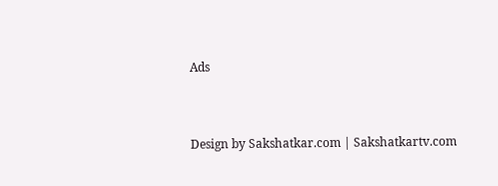Ads


Design by Sakshatkar.com | Sakshatkartv.com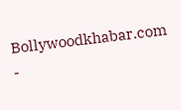Bollywoodkhabar.com -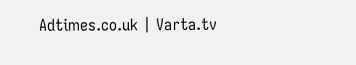Adtimes.co.uk | Varta.tv